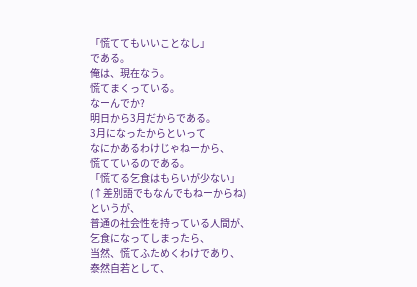「慌ててもいいことなし」
である。
俺は、現在なう。
慌てまくっている。
なーんでか?
明日から3月だからである。
3月になったからといって
なにかあるわけじゃねーから、
慌てているのである。
「慌てる乞食はもらいが少ない」
(↑差別語でもなんでもねーからね)
というが、
普通の社会性を持っている人間が、
乞食になってしまったら、
当然、慌てふためくわけであり、
泰然自若として、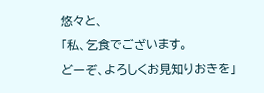悠々と、
「私、乞食でございます。
どーぞ、よろしくお見知りおきを」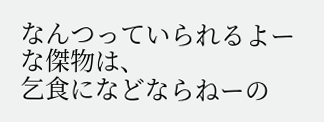なんつっていられるよーな傑物は、
乞食になどならねーの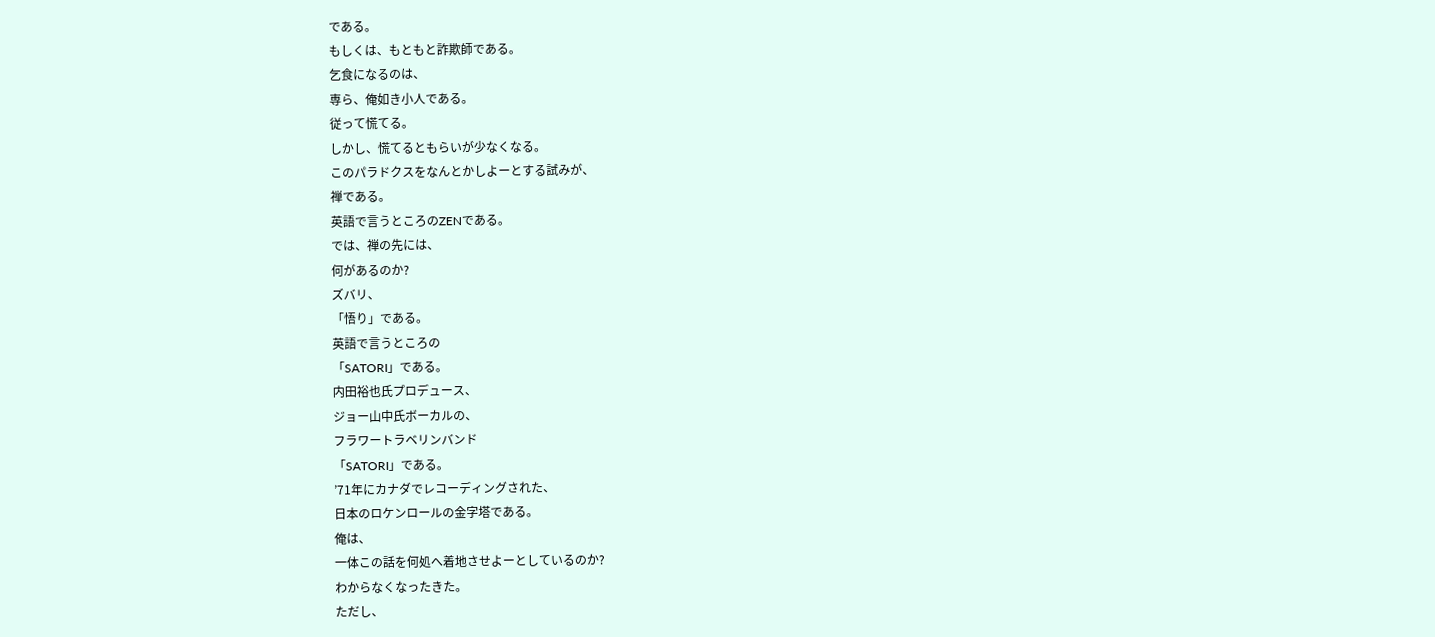である。
もしくは、もともと詐欺師である。
乞食になるのは、
専ら、俺如き小人である。
従って慌てる。
しかし、慌てるともらいが少なくなる。
このパラドクスをなんとかしよーとする試みが、
禅である。
英語で言うところのZENである。
では、禅の先には、
何があるのか?
ズバリ、
「悟り」である。
英語で言うところの
「SATORI」である。
内田裕也氏プロデュース、
ジョー山中氏ボーカルの、
フラワートラベリンバンド
「SATORI」である。
’71年にカナダでレコーディングされた、
日本のロケンロールの金字塔である。
俺は、
一体この話を何処へ着地させよーとしているのか?
わからなくなったきた。
ただし、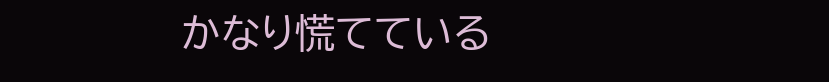かなり慌てている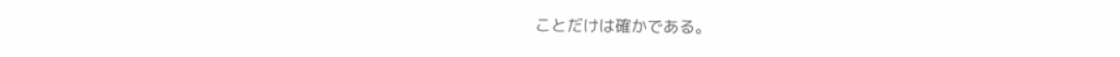ことだけは確かである。